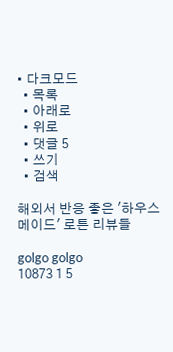• 다크모드
  • 목록
  • 아래로
  • 위로
  • 댓글 5
  • 쓰기
  • 검색

해외서 반응 좋은 '하우스메이드' 로튼 리뷰들

golgo golgo
10873 1 5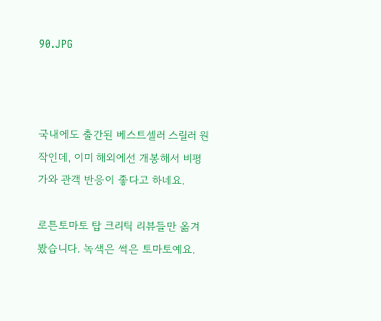90.JPG



국내에도 출간된 베스트셀러 스릴러 원작인데, 이미 해외에선 개봉해서 비평가와 관객 반응이 좋다고 하네요.

로튼토마토 탑 크리틱 리뷰들만 옮겨봤습니다. 녹색은 썩은 토마토예요.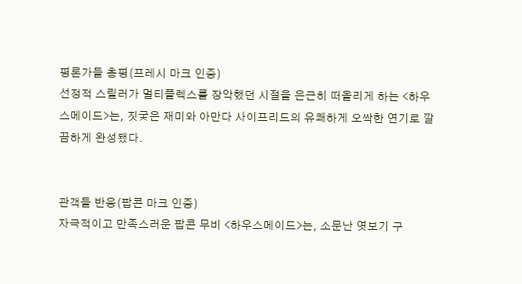평론가들 총평(프레시 마크 인증)
선정적 스릴러가 멀티플렉스를 장악했던 시절을 은근히 떠올리게 하는 <하우스메이드>는, 짓궂은 재미와 아만다 사이프리드의 유쾌하게 오싹한 연기로 깔끔하게 완성됐다.


관객들 반응(팝콘 마크 인증)
자극적이고 만족스러운 팝콘 무비 <하우스메이드>는, 소문난 엿보기 구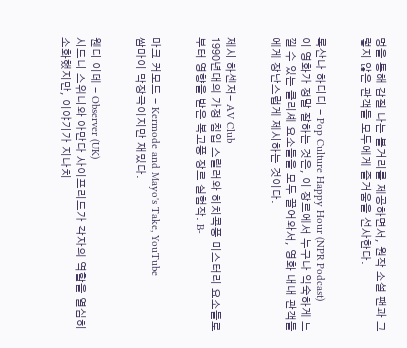멍을 통해 감질 나는 볼거리를 제공하면서, 원작 소설 팬과 그렇지 않은 관객들 모두에게 즐거움을 선사한다.


록산나 하디디 - Pop Culture Happy Hour (NPR Podcast)
이 영화가 정말 잘하는 것은, 이 장르에서 누구나 익숙하게 느낄 수 있는 클리셰 요소들을 모두 끌어와서, 영화 내내 관객들에게 장난스럽게 제시하는 것이다.


제시 하센저- AV Club
1990년대의 가정 침입 스릴러와 히치콕풍 미스터리 요소들로부터 영향을 받은 복고풍 장르 실험작. B-


마크 커모드 - Kermode and Mayo's Take, YouTube
쌈마이 막장극이지만 재밌다.


웬디 이데 - Observer (UK)
시드니 스위니와 아만다 사이프리드가 각자의 역할을 열심히 소화했지만, 이야기가 지나치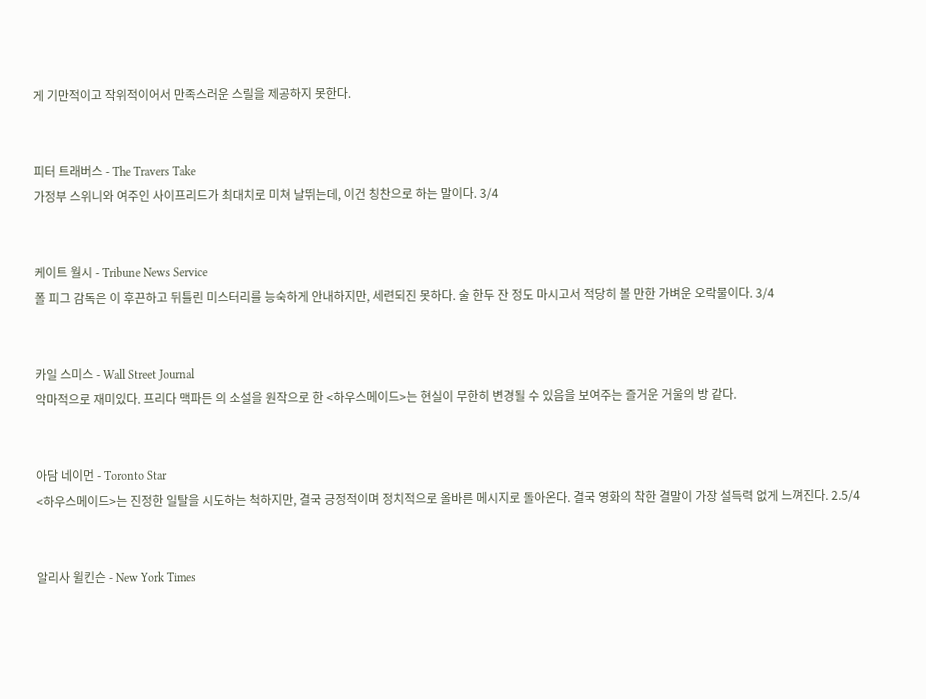게 기만적이고 작위적이어서 만족스러운 스릴을 제공하지 못한다.


피터 트래버스 - The Travers Take
가정부 스위니와 여주인 사이프리드가 최대치로 미쳐 날뛰는데, 이건 칭찬으로 하는 말이다. 3/4


케이트 월시 - Tribune News Service
폴 피그 감독은 이 후끈하고 뒤틀린 미스터리를 능숙하게 안내하지만, 세련되진 못하다. 술 한두 잔 정도 마시고서 적당히 볼 만한 가벼운 오락물이다. 3/4


카일 스미스 - Wall Street Journal
악마적으로 재미있다. 프리다 맥파든 의 소설을 원작으로 한 <하우스메이드>는 현실이 무한히 변경될 수 있음을 보여주는 즐거운 거울의 방 같다.


아담 네이먼 - Toronto Star
<하우스메이드>는 진정한 일탈을 시도하는 척하지만, 결국 긍정적이며 정치적으로 올바른 메시지로 돌아온다. 결국 영화의 착한 결말이 가장 설득력 없게 느껴진다. 2.5/4


알리사 윌킨슨 - New York Times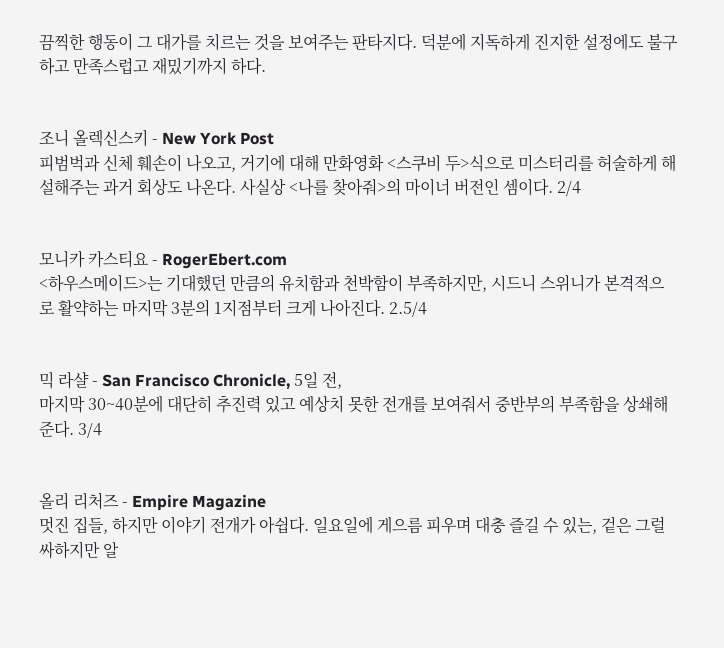끔찍한 행동이 그 대가를 치르는 것을 보여주는 판타지다. 덕분에 지독하게 진지한 설정에도 불구하고 만족스럽고 재밌기까지 하다.


조니 올렉신스키 - New York Post
피범벅과 신체 훼손이 나오고, 거기에 대해 만화영화 <스쿠비 두>식으로 미스터리를 허술하게 해설해주는 과거 회상도 나온다. 사실상 <나를 찾아줘>의 마이너 버전인 셈이다. 2/4


모니카 카스티요 - RogerEbert.com
<하우스메이드>는 기대했던 만큼의 유치함과 천박함이 부족하지만, 시드니 스위니가 본격적으로 활약하는 마지막 3분의 1지점부터 크게 나아진다. 2.5/4


믹 라샬 - San Francisco Chronicle, 5일 전,
마지막 30~40분에 대단히 추진력 있고 예상치 못한 전개를 보여줘서 중반부의 부족함을 상쇄해 준다. 3/4


올리 리처즈 - Empire Magazine
멋진 집들, 하지만 이야기 전개가 아쉽다. 일요일에 게으름 피우며 대충 즐길 수 있는, 겉은 그럴싸하지만 알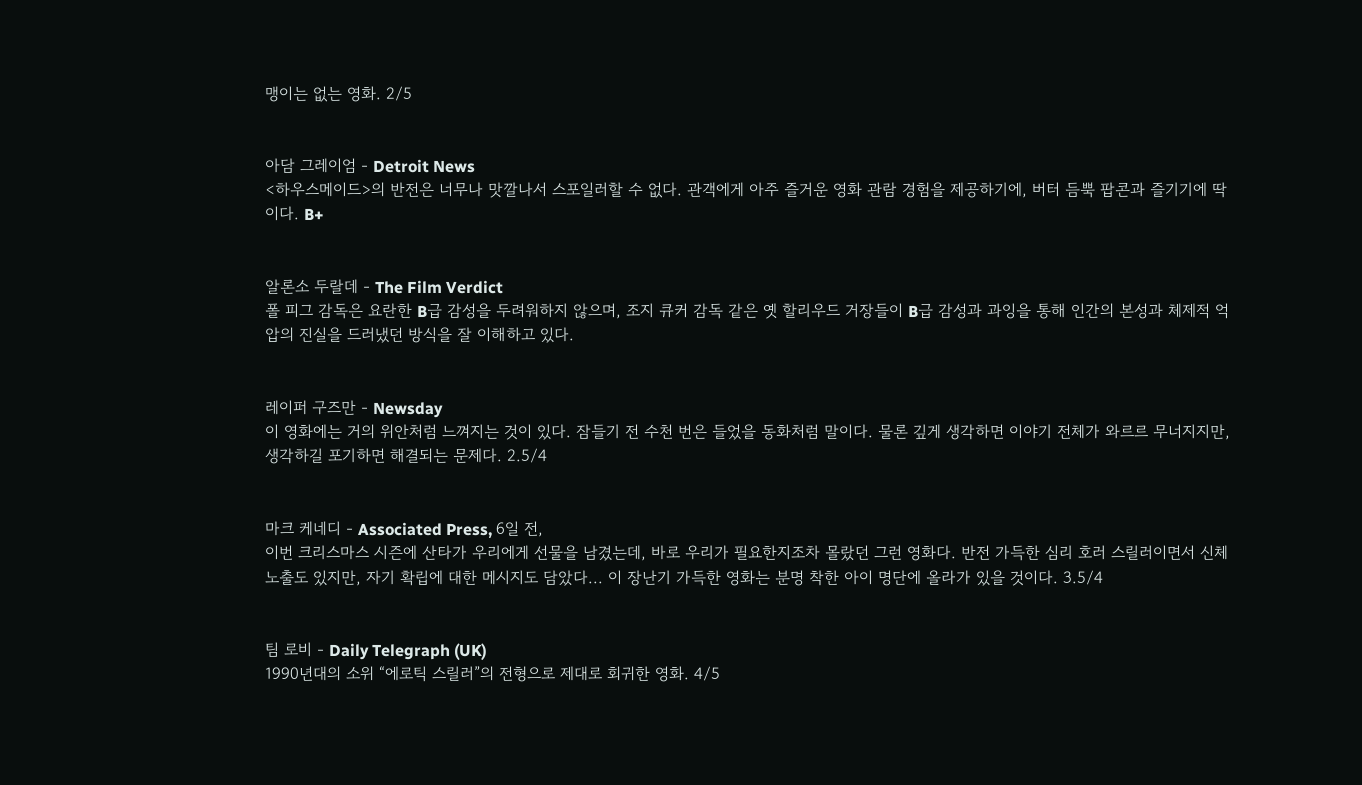맹이는 없는 영화. 2/5


아담 그레이엄 - Detroit News
<하우스메이드>의 반전은 너무나 맛깔나서 스포일러할 수 없다. 관객에게 아주 즐거운 영화 관람 경험을 제공하기에, 버터 듬뿍 팝콘과 즐기기에 딱이다. B+


알론소 두랄데 - The Film Verdict
폴 피그 감독은 요란한 B급 감성을 두려워하지 않으며, 조지 큐커 감독 같은 옛 할리우드 거장들이 B급 감성과 과잉을 통해 인간의 본성과 체제적 억압의 진실을 드러냈던 방식을 잘 이해하고 있다.


레이퍼 구즈만 - Newsday
이 영화에는 거의 위안처럼 느껴지는 것이 있다. 잠들기 전 수천 번은 들었을 동화처럼 말이다. 물론 깊게 생각하면 이야기 전체가 와르르 무너지지만, 생각하길 포기하면 해결되는 문제다. 2.5/4


마크 케네디 - Associated Press, 6일 전,
이번 크리스마스 시즌에 산타가 우리에게 선물을 남겼는데, 바로 우리가 필요한지조차 몰랐던 그런 영화다. 반전 가득한 심리 호러 스릴러이면서 신체 노출도 있지만, 자기 확립에 대한 메시지도 담았다... 이 장난기 가득한 영화는 분명 착한 아이 명단에 올라가 있을 것이다. 3.5/4


팀 로비 - Daily Telegraph (UK)
1990년대의 소위 “에로틱 스릴러”의 전형으로 제대로 회귀한 영화. 4/5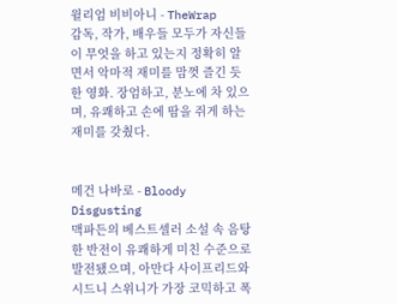윌리엄 비비아니 - TheWrap
감독, 작가, 배우들 모두가 자신들이 무엇을 하고 있는지 정확히 알면서 악마적 재미를 맘껏 즐긴 듯한 영화. 장엄하고, 분노에 차 있으며, 유쾌하고 손에 땀을 쥐게 하는 재미를 갖췄다.


메건 나바로 - Bloody Disgusting
맥파든의 베스트셀러 소설 속 음탕한 반전이 유쾌하게 미친 수준으로 발전됐으며, 아만다 사이프리드와 시드니 스위니가 가장 코믹하고 폭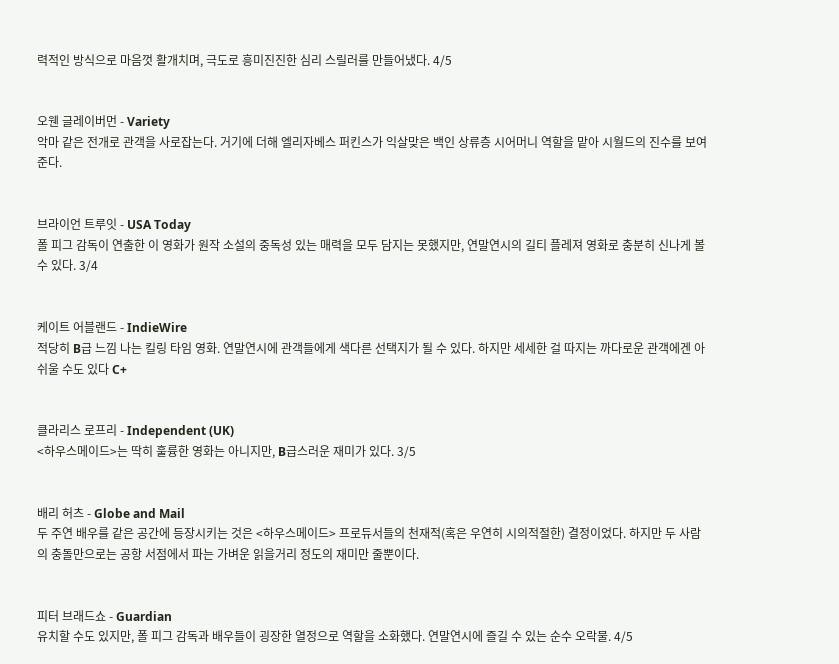력적인 방식으로 마음껏 활개치며, 극도로 흥미진진한 심리 스릴러를 만들어냈다. 4/5


오웬 글레이버먼 - Variety
악마 같은 전개로 관객을 사로잡는다. 거기에 더해 엘리자베스 퍼킨스가 익살맞은 백인 상류층 시어머니 역할을 맡아 시월드의 진수를 보여준다.


브라이언 트루잇 - USA Today
폴 피그 감독이 연출한 이 영화가 원작 소설의 중독성 있는 매력을 모두 담지는 못했지만, 연말연시의 길티 플레져 영화로 충분히 신나게 볼 수 있다. 3/4


케이트 어블랜드 - IndieWire
적당히 B급 느낌 나는 킬링 타임 영화. 연말연시에 관객들에게 색다른 선택지가 될 수 있다. 하지만 세세한 걸 따지는 까다로운 관객에겐 아쉬울 수도 있다 C+


클라리스 로프리 - Independent (UK)
<하우스메이드>는 딱히 훌륭한 영화는 아니지만, B급스러운 재미가 있다. 3/5


배리 허츠 - Globe and Mail
두 주연 배우를 같은 공간에 등장시키는 것은 <하우스메이드> 프로듀서들의 천재적(혹은 우연히 시의적절한) 결정이었다. 하지만 두 사람의 충돌만으로는 공항 서점에서 파는 가벼운 읽을거리 정도의 재미만 줄뿐이다.


피터 브래드쇼 - Guardian
유치할 수도 있지만, 폴 피그 감독과 배우들이 굉장한 열정으로 역할을 소화했다. 연말연시에 즐길 수 있는 순수 오락물. 4/5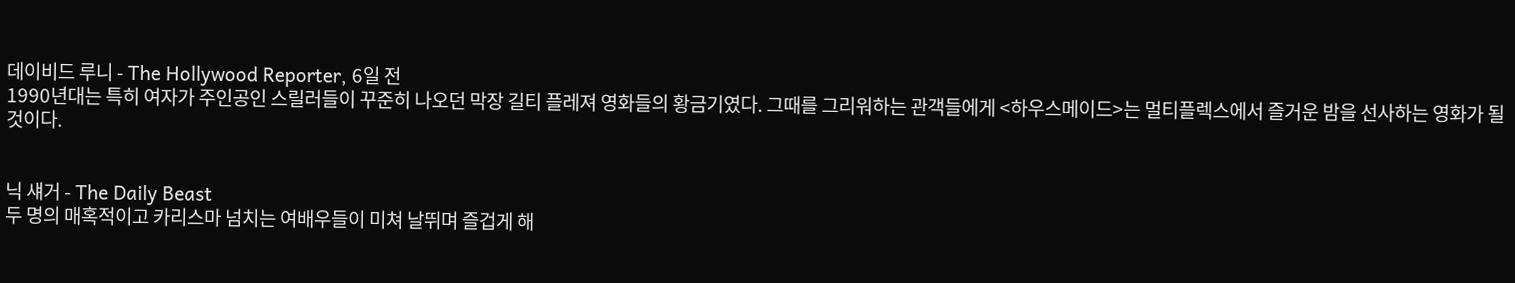데이비드 루니 - The Hollywood Reporter, 6일 전
1990년대는 특히 여자가 주인공인 스릴러들이 꾸준히 나오던 막장 길티 플레져 영화들의 황금기였다. 그때를 그리워하는 관객들에게 <하우스메이드>는 멀티플렉스에서 즐거운 밤을 선사하는 영화가 될 것이다.


닉 섀거 - The Daily Beast
두 명의 매혹적이고 카리스마 넘치는 여배우들이 미쳐 날뛰며 즐겁게 해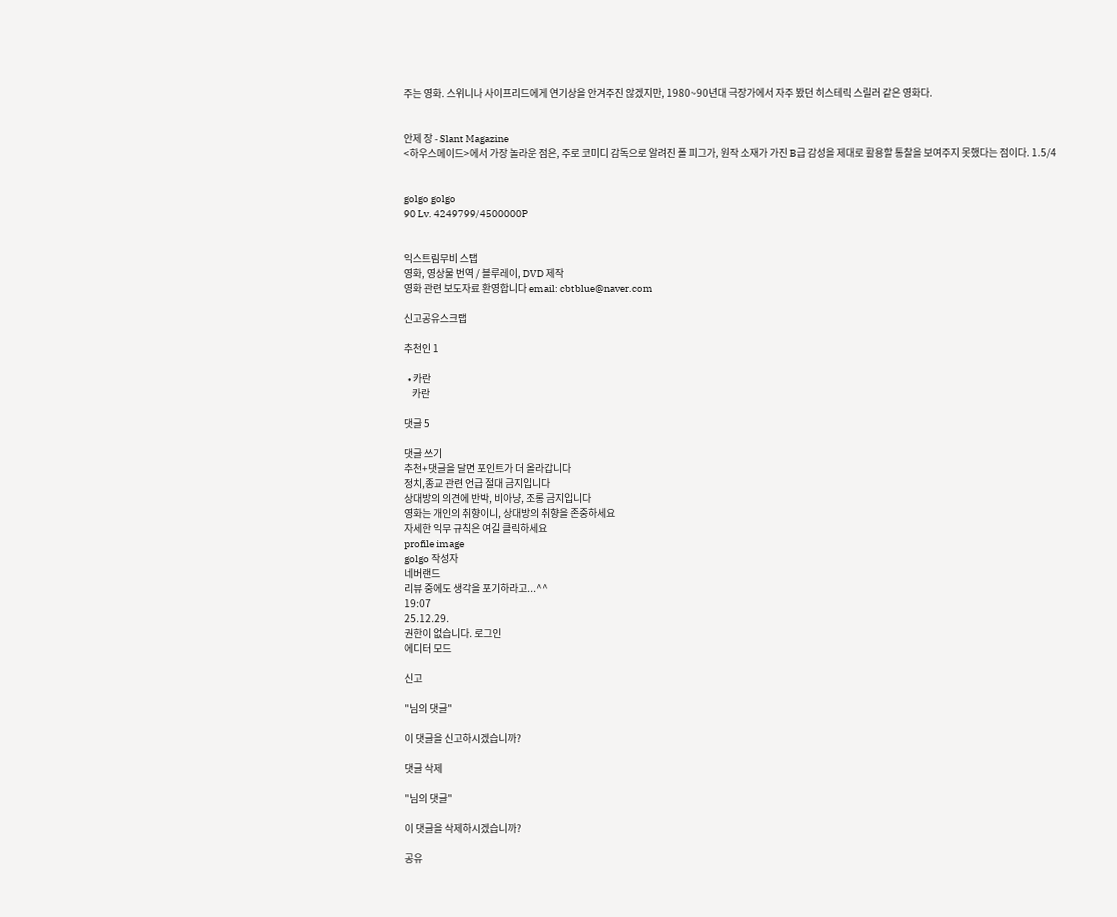주는 영화. 스위니나 사이프리드에게 연기상을 안겨주진 않겠지만, 1980~90년대 극장가에서 자주 봤던 히스테릭 스릴러 같은 영화다.


안제 장 - Slant Magazine
<하우스메이드>에서 가장 놀라운 점은, 주로 코미디 감독으로 알려진 폴 피그가, 원작 소재가 가진 B급 감성을 제대로 활용할 통찰을 보여주지 못했다는 점이다. 1.5/4


golgo golgo
90 Lv. 4249799/4500000P


익스트림무비 스탭
영화, 영상물 번역 / 블루레이, DVD 제작
영화 관련 보도자료 환영합니다 email: cbtblue@naver.com

신고공유스크랩

추천인 1

  • 카란
    카란

댓글 5

댓글 쓰기
추천+댓글을 달면 포인트가 더 올라갑니다
정치,종교 관련 언급 절대 금지입니다
상대방의 의견에 반박, 비아냥, 조롱 금지입니다
영화는 개인의 취향이니, 상대방의 취향을 존중하세요
자세한 익무 규칙은 여길 클릭하세요
profile image
golgo 작성자
네버랜드
리뷰 중에도 생각을 포기하라고...^^
19:07
25.12.29.
권한이 없습니다. 로그인
에디터 모드

신고

"님의 댓글"

이 댓글을 신고하시겠습니까?

댓글 삭제

"님의 댓글"

이 댓글을 삭제하시겠습니까?

공유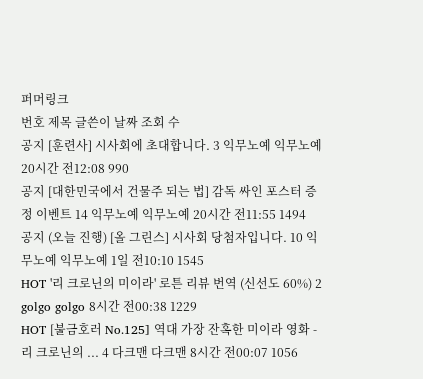퍼머링크
번호 제목 글쓴이 날짜 조회 수
공지 [훈련사] 시사회에 초대합니다. 3 익무노예 익무노예 20시간 전12:08 990
공지 [대한민국에서 건물주 되는 법] 감독 싸인 포스터 증정 이벤트 14 익무노예 익무노예 20시간 전11:55 1494
공지 (오늘 진행) [올 그린스] 시사회 당첨자입니다. 10 익무노예 익무노예 1일 전10:10 1545
HOT '리 크로닌의 미이라' 로튼 리뷰 번역 (신선도 60%) 2 golgo golgo 8시간 전00:38 1229
HOT [불금호러 No.125] 역대 가장 잔혹한 미이라 영화 - 리 크로닌의 ... 4 다크맨 다크맨 8시간 전00:07 1056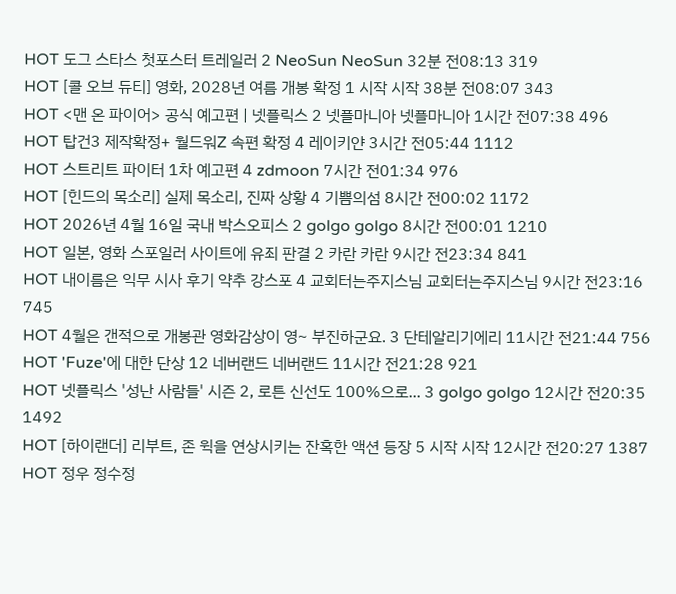HOT 도그 스타스 첫포스터 트레일러 2 NeoSun NeoSun 32분 전08:13 319
HOT [콜 오브 듀티] 영화, 2028년 여름 개봉 확정 1 시작 시작 38분 전08:07 343
HOT <맨 온 파이어> 공식 예고편 | 넷플릭스 2 넷플마니아 넷플마니아 1시간 전07:38 496
HOT 탑건3 제작확정+ 월드워Z 속편 확정 4 레이키얀 3시간 전05:44 1112
HOT 스트리트 파이터 1차 예고편 4 zdmoon 7시간 전01:34 976
HOT [힌드의 목소리] 실제 목소리, 진짜 상황 4 기쁨의섬 8시간 전00:02 1172
HOT 2026년 4월 16일 국내 박스오피스 2 golgo golgo 8시간 전00:01 1210
HOT 일본, 영화 스포일러 사이트에 유죄 판결 2 카란 카란 9시간 전23:34 841
HOT 내이름은 익무 시사 후기 약추 강스포 4 교회터는주지스님 교회터는주지스님 9시간 전23:16 745
HOT 4월은 갠적으로 개봉관 영화감상이 영~ 부진하군요. 3 단테알리기에리 11시간 전21:44 756
HOT 'Fuze'에 대한 단상 12 네버랜드 네버랜드 11시간 전21:28 921
HOT 넷플릭스 '성난 사람들' 시즌 2, 로튼 신선도 100%으로... 3 golgo golgo 12시간 전20:35 1492
HOT [하이랜더] 리부트, 존 윅을 연상시키는 잔혹한 액션 등장 5 시작 시작 12시간 전20:27 1387
HOT 정우 정수정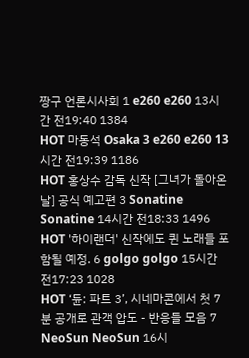짱구 언론시사회 1 e260 e260 13시간 전19:40 1384
HOT 마동석 Osaka 3 e260 e260 13시간 전19:39 1186
HOT 홍상수 감독 신작 [그녀가 돌아온 날] 공식 예고편 3 Sonatine Sonatine 14시간 전18:33 1496
HOT '하이랜더' 신작에도 퀸 노래들 포함될 예정. 6 golgo golgo 15시간 전17:23 1028
HOT ‘듄: 파트 3’, 시네마콘에서 첫 7분 공개로 관객 압도 - 반응들 모음 7 NeoSun NeoSun 16시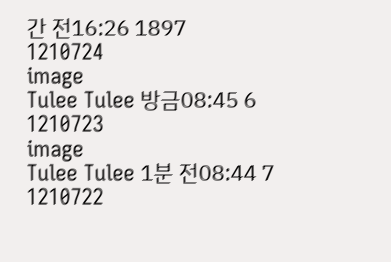간 전16:26 1897
1210724
image
Tulee Tulee 방금08:45 6
1210723
image
Tulee Tulee 1분 전08:44 7
1210722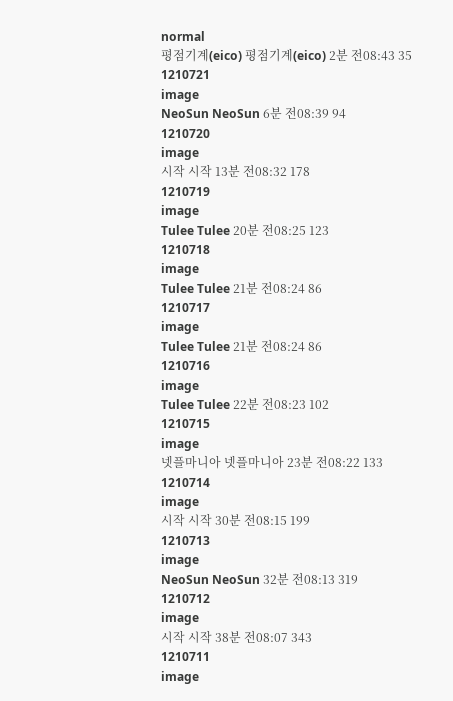normal
평점기계(eico) 평점기계(eico) 2분 전08:43 35
1210721
image
NeoSun NeoSun 6분 전08:39 94
1210720
image
시작 시작 13분 전08:32 178
1210719
image
Tulee Tulee 20분 전08:25 123
1210718
image
Tulee Tulee 21분 전08:24 86
1210717
image
Tulee Tulee 21분 전08:24 86
1210716
image
Tulee Tulee 22분 전08:23 102
1210715
image
넷플마니아 넷플마니아 23분 전08:22 133
1210714
image
시작 시작 30분 전08:15 199
1210713
image
NeoSun NeoSun 32분 전08:13 319
1210712
image
시작 시작 38분 전08:07 343
1210711
image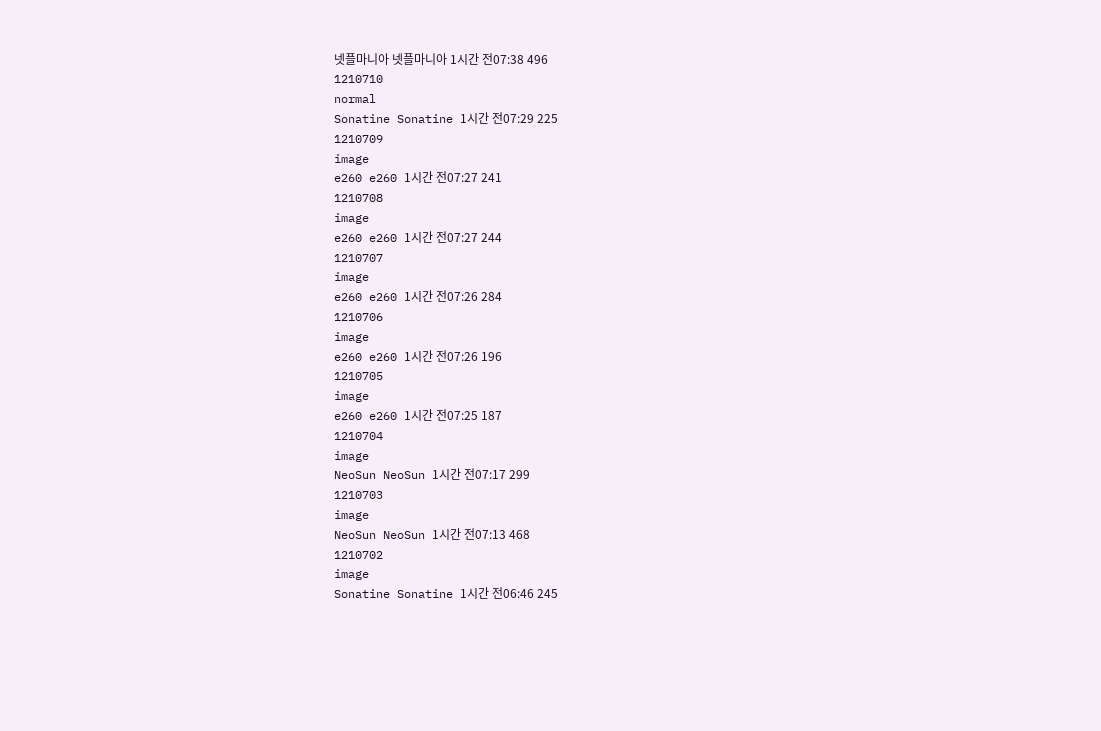넷플마니아 넷플마니아 1시간 전07:38 496
1210710
normal
Sonatine Sonatine 1시간 전07:29 225
1210709
image
e260 e260 1시간 전07:27 241
1210708
image
e260 e260 1시간 전07:27 244
1210707
image
e260 e260 1시간 전07:26 284
1210706
image
e260 e260 1시간 전07:26 196
1210705
image
e260 e260 1시간 전07:25 187
1210704
image
NeoSun NeoSun 1시간 전07:17 299
1210703
image
NeoSun NeoSun 1시간 전07:13 468
1210702
image
Sonatine Sonatine 1시간 전06:46 245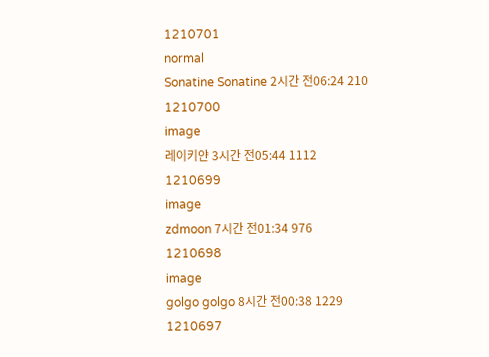1210701
normal
Sonatine Sonatine 2시간 전06:24 210
1210700
image
레이키얀 3시간 전05:44 1112
1210699
image
zdmoon 7시간 전01:34 976
1210698
image
golgo golgo 8시간 전00:38 1229
1210697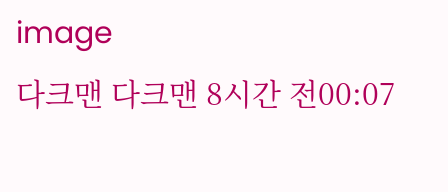image
다크맨 다크맨 8시간 전00:07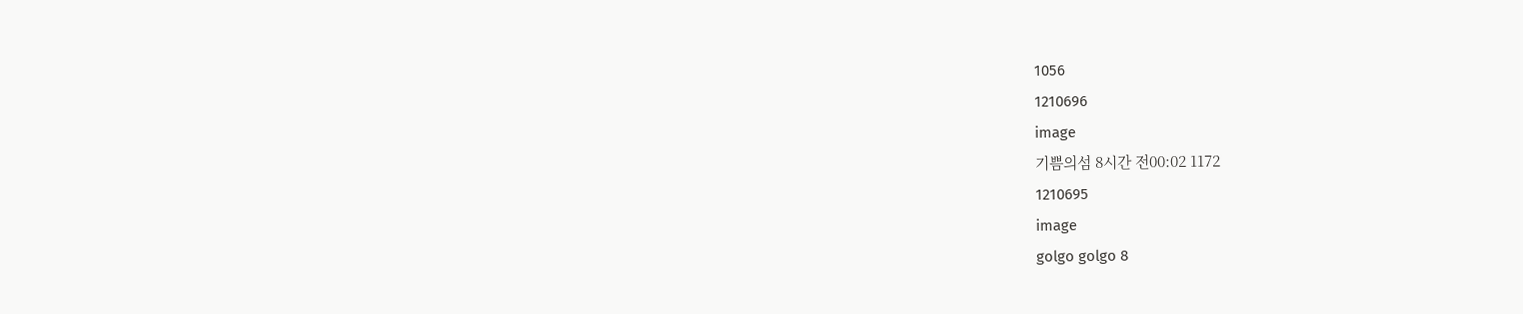1056
1210696
image
기쁨의섬 8시간 전00:02 1172
1210695
image
golgo golgo 8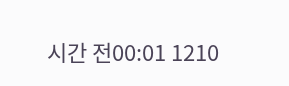시간 전00:01 1210